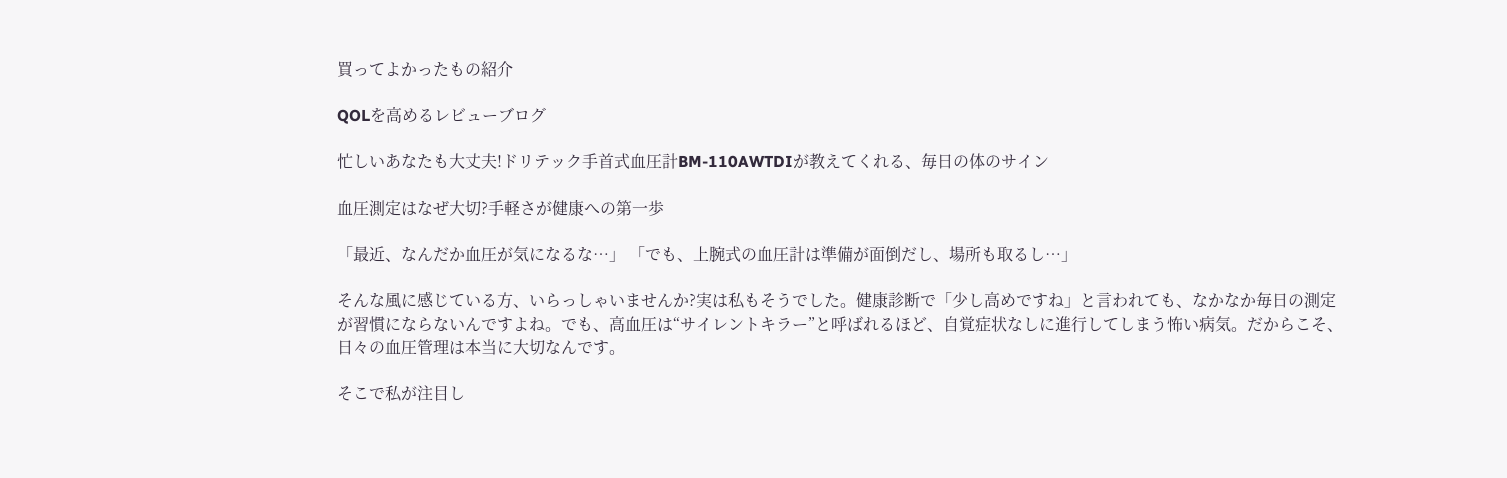買ってよかったもの紹介

QOLを高めるレビューブログ

忙しいあなたも大丈夫!ドリテック手首式血圧計BM-110AWTDIが教えてくれる、毎日の体のサイン

血圧測定はなぜ大切?手軽さが健康への第一歩

「最近、なんだか血圧が気になるな…」 「でも、上腕式の血圧計は準備が面倒だし、場所も取るし…」

そんな風に感じている方、いらっしゃいませんか?実は私もそうでした。健康診断で「少し高めですね」と言われても、なかなか毎日の測定が習慣にならないんですよね。でも、高血圧は“サイレントキラー”と呼ばれるほど、自覚症状なしに進行してしまう怖い病気。だからこそ、日々の血圧管理は本当に大切なんです。

そこで私が注目し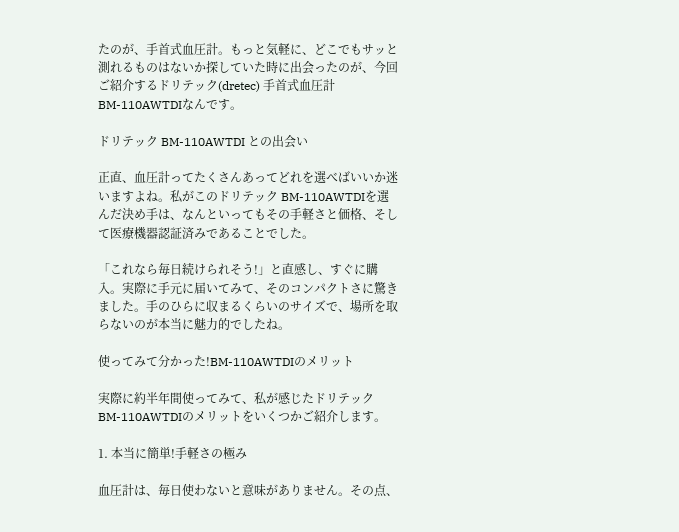たのが、手首式血圧計。もっと気軽に、どこでもサッと測れるものはないか探していた時に出会ったのが、今回ご紹介するドリテック(dretec) 手首式血圧計 BM-110AWTDIなんです。

ドリテック BM-110AWTDI との出会い

正直、血圧計ってたくさんあってどれを選べばいいか迷いますよね。私がこのドリテック BM-110AWTDIを選んだ決め手は、なんといってもその手軽さと価格、そして医療機器認証済みであることでした。

「これなら毎日続けられそう!」と直感し、すぐに購入。実際に手元に届いてみて、そのコンパクトさに驚きました。手のひらに収まるくらいのサイズで、場所を取らないのが本当に魅力的でしたね。

使ってみて分かった!BM-110AWTDIのメリット

実際に約半年間使ってみて、私が感じたドリテック BM-110AWTDIのメリットをいくつかご紹介します。

1. 本当に簡単!手軽さの極み

血圧計は、毎日使わないと意味がありません。その点、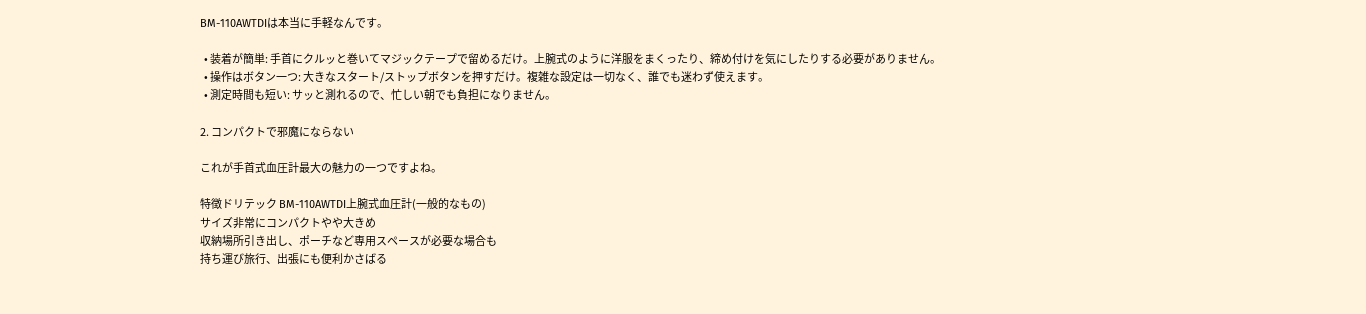BM-110AWTDIは本当に手軽なんです。

  • 装着が簡単: 手首にクルッと巻いてマジックテープで留めるだけ。上腕式のように洋服をまくったり、締め付けを気にしたりする必要がありません。
  • 操作はボタン一つ: 大きなスタート/ストップボタンを押すだけ。複雑な設定は一切なく、誰でも迷わず使えます。
  • 測定時間も短い: サッと測れるので、忙しい朝でも負担になりません。

2. コンパクトで邪魔にならない

これが手首式血圧計最大の魅力の一つですよね。

特徴ドリテック BM-110AWTDI上腕式血圧計(一般的なもの)
サイズ非常にコンパクトやや大きめ
収納場所引き出し、ポーチなど専用スペースが必要な場合も
持ち運び旅行、出張にも便利かさばる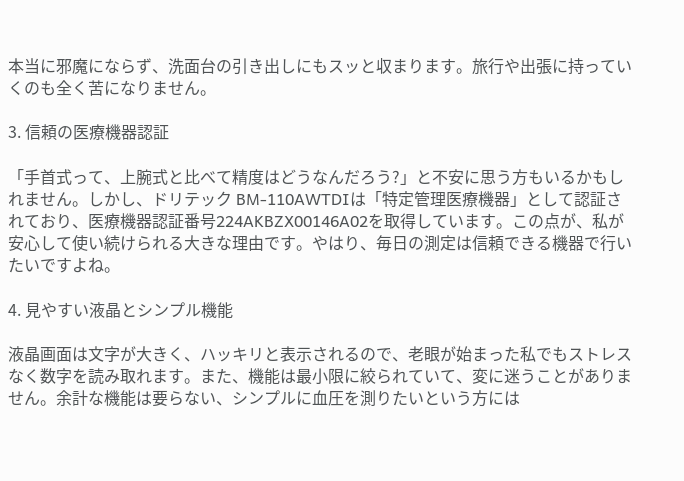本当に邪魔にならず、洗面台の引き出しにもスッと収まります。旅行や出張に持っていくのも全く苦になりません。

3. 信頼の医療機器認証

「手首式って、上腕式と比べて精度はどうなんだろう?」と不安に思う方もいるかもしれません。しかし、ドリテック BM-110AWTDIは「特定管理医療機器」として認証されており、医療機器認証番号224AKBZX00146A02を取得しています。この点が、私が安心して使い続けられる大きな理由です。やはり、毎日の測定は信頼できる機器で行いたいですよね。

4. 見やすい液晶とシンプル機能

液晶画面は文字が大きく、ハッキリと表示されるので、老眼が始まった私でもストレスなく数字を読み取れます。また、機能は最小限に絞られていて、変に迷うことがありません。余計な機能は要らない、シンプルに血圧を測りたいという方には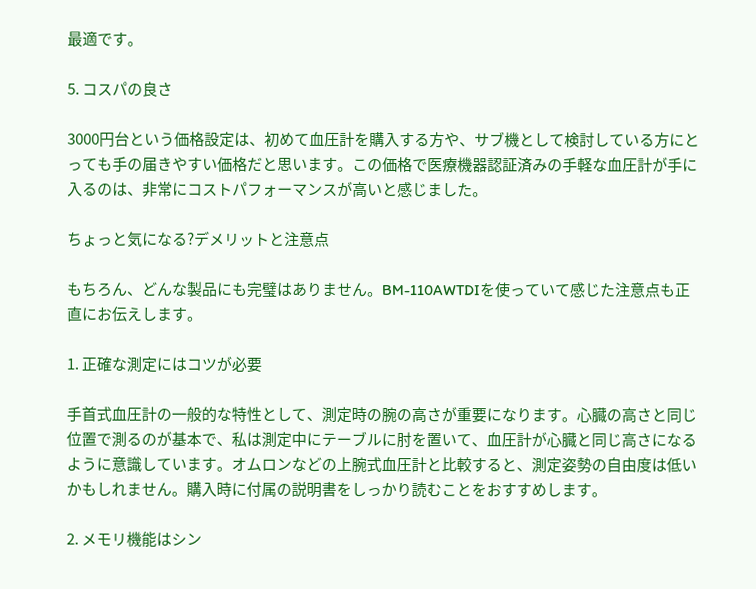最適です。

5. コスパの良さ

3000円台という価格設定は、初めて血圧計を購入する方や、サブ機として検討している方にとっても手の届きやすい価格だと思います。この価格で医療機器認証済みの手軽な血圧計が手に入るのは、非常にコストパフォーマンスが高いと感じました。

ちょっと気になる?デメリットと注意点

もちろん、どんな製品にも完璧はありません。BM-110AWTDIを使っていて感じた注意点も正直にお伝えします。

1. 正確な測定にはコツが必要

手首式血圧計の一般的な特性として、測定時の腕の高さが重要になります。心臓の高さと同じ位置で測るのが基本で、私は測定中にテーブルに肘を置いて、血圧計が心臓と同じ高さになるように意識しています。オムロンなどの上腕式血圧計と比較すると、測定姿勢の自由度は低いかもしれません。購入時に付属の説明書をしっかり読むことをおすすめします。

2. メモリ機能はシン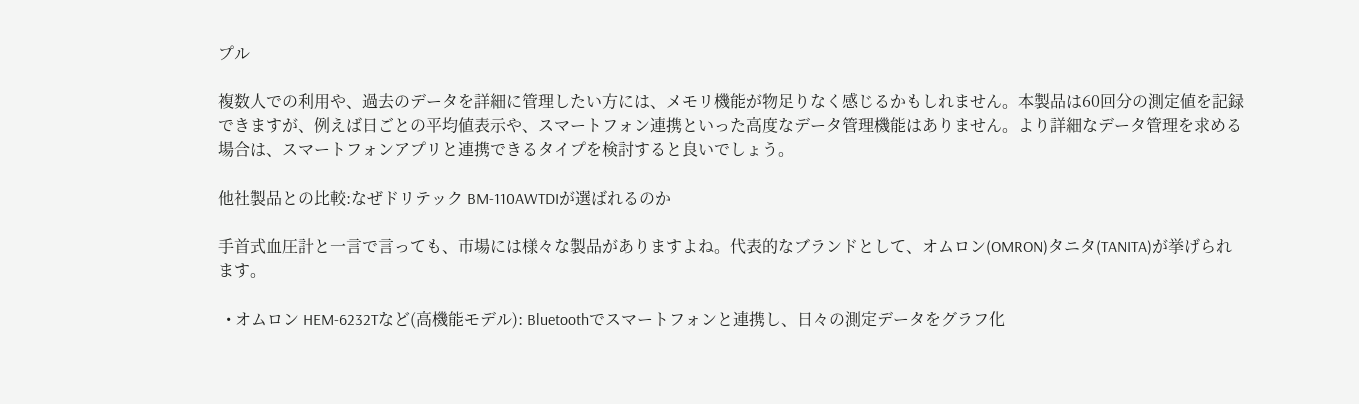プル

複数人での利用や、過去のデータを詳細に管理したい方には、メモリ機能が物足りなく感じるかもしれません。本製品は60回分の測定値を記録できますが、例えば日ごとの平均値表示や、スマートフォン連携といった高度なデータ管理機能はありません。より詳細なデータ管理を求める場合は、スマートフォンアプリと連携できるタイプを検討すると良いでしょう。

他社製品との比較:なぜドリテック BM-110AWTDIが選ばれるのか

手首式血圧計と一言で言っても、市場には様々な製品がありますよね。代表的なブランドとして、オムロン(OMRON)タニタ(TANITA)が挙げられます。

  • オムロン HEM-6232Tなど(高機能モデル): Bluetoothでスマートフォンと連携し、日々の測定データをグラフ化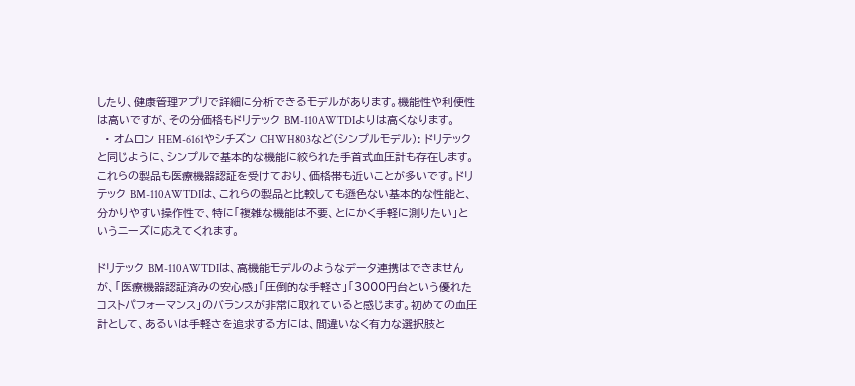したり、健康管理アプリで詳細に分析できるモデルがあります。機能性や利便性は高いですが、その分価格もドリテック BM-110AWTDIよりは高くなります。
  • オムロン HEM-6161やシチズン CHWH803など(シンプルモデル): ドリテックと同じように、シンプルで基本的な機能に絞られた手首式血圧計も存在します。これらの製品も医療機器認証を受けており、価格帯も近いことが多いです。ドリテック BM-110AWTDIは、これらの製品と比較しても遜色ない基本的な性能と、分かりやすい操作性で、特に「複雑な機能は不要、とにかく手軽に測りたい」というニーズに応えてくれます。

ドリテック BM-110AWTDIは、高機能モデルのようなデータ連携はできませんが、「医療機器認証済みの安心感」「圧倒的な手軽さ」「3000円台という優れたコストパフォーマンス」のバランスが非常に取れていると感じます。初めての血圧計として、あるいは手軽さを追求する方には、間違いなく有力な選択肢と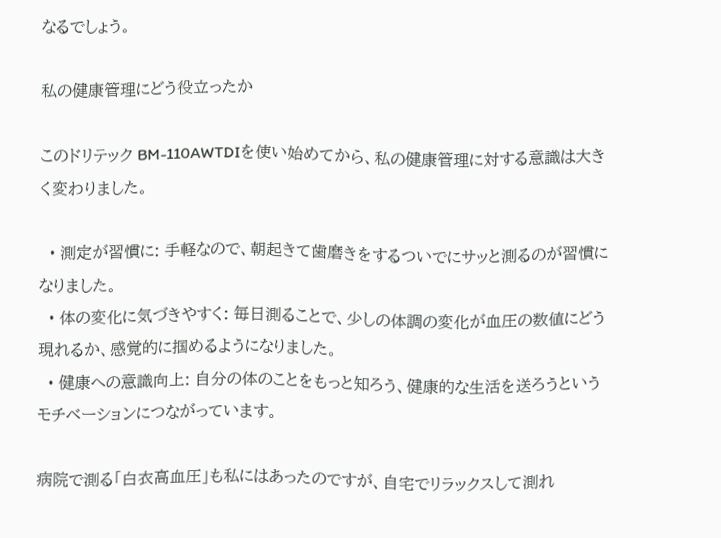なるでしょう。

私の健康管理にどう役立ったか

このドリテック BM-110AWTDIを使い始めてから、私の健康管理に対する意識は大きく変わりました。

  • 測定が習慣に: 手軽なので、朝起きて歯磨きをするついでにサッと測るのが習慣になりました。
  • 体の変化に気づきやすく: 毎日測ることで、少しの体調の変化が血圧の数値にどう現れるか、感覚的に掴めるようになりました。
  • 健康への意識向上: 自分の体のことをもっと知ろう、健康的な生活を送ろうというモチベーションにつながっています。

病院で測る「白衣高血圧」も私にはあったのですが、自宅でリラックスして測れ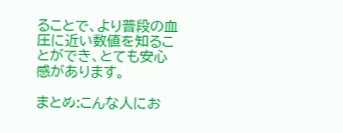ることで、より普段の血圧に近い数値を知ることができ、とても安心感があります。

まとめ:こんな人にお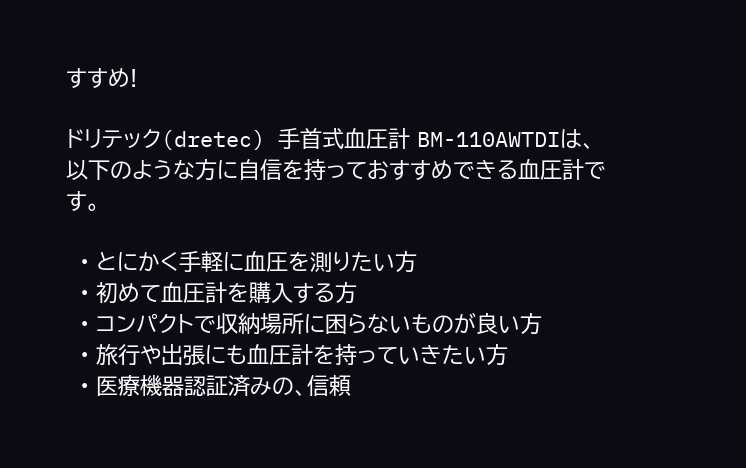すすめ!

ドリテック(dretec) 手首式血圧計 BM-110AWTDIは、以下のような方に自信を持っておすすめできる血圧計です。

  • とにかく手軽に血圧を測りたい方
  • 初めて血圧計を購入する方
  • コンパクトで収納場所に困らないものが良い方
  • 旅行や出張にも血圧計を持っていきたい方
  • 医療機器認証済みの、信頼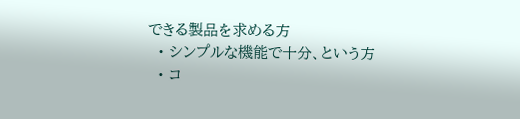できる製品を求める方
  • シンプルな機能で十分、という方
  • コ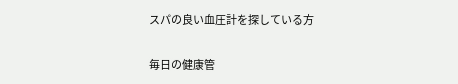スパの良い血圧計を探している方

毎日の健康管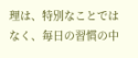理は、特別なことではなく、毎日の習慣の中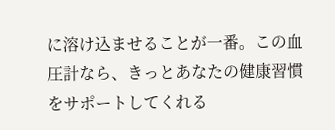に溶け込ませることが一番。この血圧計なら、きっとあなたの健康習慣をサポートしてくれる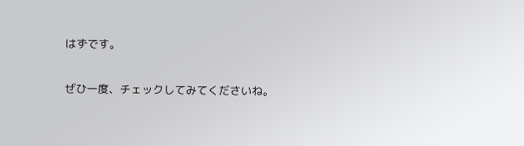はずです。

ぜひ一度、チェックしてみてくださいね。